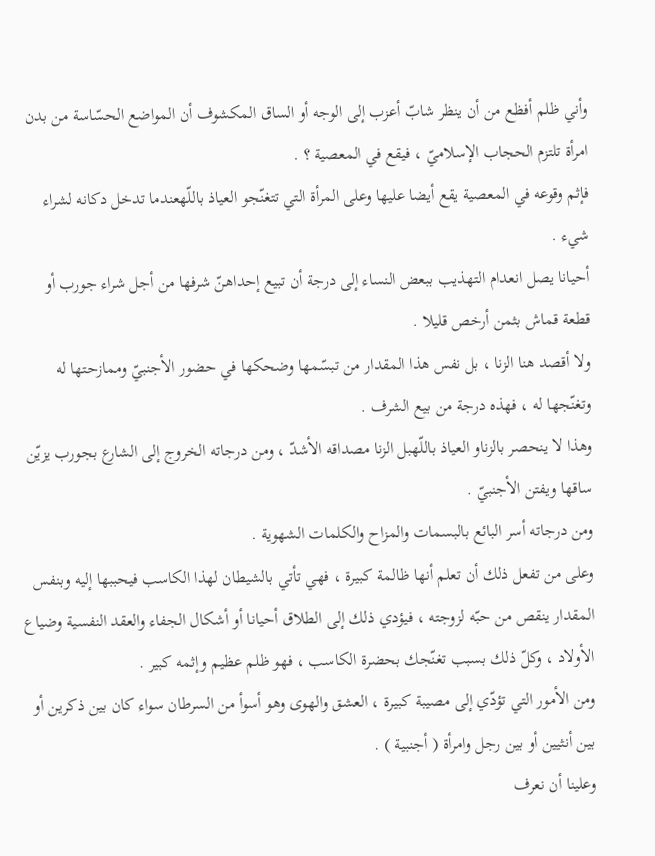وأني ظلم أفظع من أن ينظر شابّ أعزب إلى الوجه أو الساق المكشوف أن المواضع الحسّاسة من بدن امرأة تلتزم الحجاب الإسلاميّ ، فيقع في المعصية ؟ .
فإثم وقوعه في المعصية يقع أيضا عليها وعلى المرأة التي تتغنّجو العياذ باللّهعندما تدخل دكانه لشراء شيء .
أحيانا يصل انعدام التهذيب ببعض النساء إلى درجة أن تبيع إحداهنّ شرفها من أجل شراء جورب أو قطعة قماش بثمن أرخص قليلا .
ولا أقصد هنا الزنا ، بل نفس هذا المقدار من تبسّمها وضحكها في حضور الأجنبيّ وممازحتها له وتغنّجها له ، فهذه درجة من بيع الشرف .
وهذا لا ينحصر بالزناو العياذ باللّهبل الزنا مصداقه الأشدّ ، ومن درجاته الخروج إلى الشارع بجورب يزيّن ساقها ويفتن الأجنبيّ .
ومن درجاته أسر البائع بالبسمات والمزاح والكلمات الشهوية .
وعلى من تفعل ذلك أن تعلم أنها ظالمة كبيرة ، فهي تأتي بالشيطان لهذا الكاسب فيحببها إليه وبنفس المقدار ينقص من حبّه لزوجته ، فيؤدي ذلك إلى الطلاق أحيانا أو أشكال الجفاء والعقد النفسية وضياع الأولاد ، وكلّ ذلك بسبب تغنّجك بحضرة الكاسب ، فهو ظلم عظيم وإثمه كبير .
ومن الأمور التي تؤدّي إلى مصيبة كبيرة ، العشق والهوى وهو أسوأ من السرطان سواء كان بين ذكرين أو بين أنثيين أو بين رجل وامرأة ( أجنبية ) .
وعلينا أن نعرف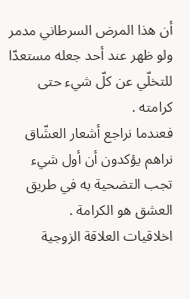أن هذا المرض السرطاني مدمر ولو ظهر عند أحد جعله مستعدّا للتخلّي عن كلّ شيء حتى كرامته .
فعندما نراجع أشعار العشّاق نراهم يؤكدون أن أول شيء تجب التضحية به في طريق العشق هو الكرامة .
اخلاقيات العلاقة الزوجية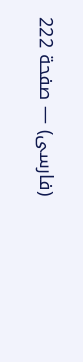(فارسى) — صفحة 222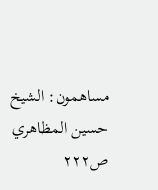مساهمون: الشيخ حسين المظاهري
ص٢٢٢